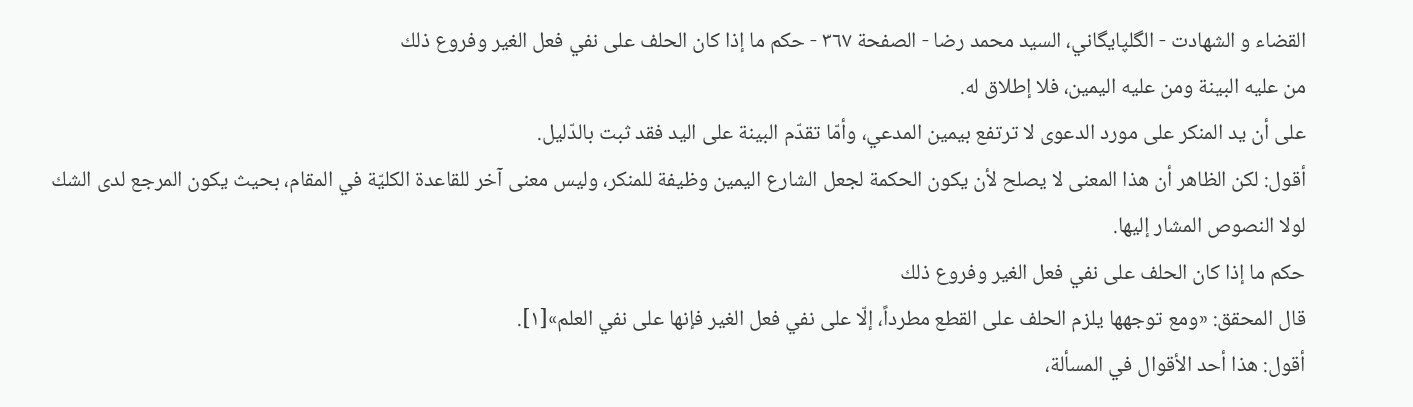القضاء و الشهادت - الگلپايگاني، السيد محمد رضا - الصفحة ٣٦٧ - حكم ما إذا كان الحلف على نفي فعل الغير وفروع ذلك
من عليه البينة ومن عليه اليمين، فلا إطلاق له.
على أن يد المنكر على مورد الدعوى لا ترتفع بيمين المدعي، وأمّا تقدّم البينة على اليد فقد ثبت بالدّليل.
أقول: لكن الظاهر أن هذا المعنى لا يصلح لأن يكون الحكمة لجعل الشارع اليمين وظيفة للمنكر، وليس معنى آخر للقاعدة الكليّة في المقام، بحيث يكون المرجع لدى الشك لولا النصوص المشار إليها.
حكم ما إذا كان الحلف على نفي فعل الغير وفروع ذلك
قال المحقق: «ومع توجهها يلزم الحلف على القطع مطرداً، إلّا على نفي فعل الغير فإنها على نفي العلم»[١].
أقول: هذا أحد الأقوال في المسألة،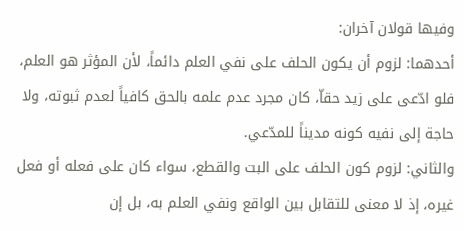وفيها قولان آخران:
أحدهما: لزوم أن يكون الحلف على نفي العلم دائماً، لأن المؤثر هو العلم، فلو ادّعى على زيد حقاّ، كان مجرد عدم علمه بالحق كافياً لعدم ثبوته، ولا حاجة إلى نفيه كونه مديناً للمدّعي.
والثاني: لزوم كون الحلف على البت والقطع، سواء كان على فعله أو فعل غيره، إذ لا معنى للتقابل بين الواقع ونفي العلم به، بل إن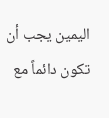اليمين يجب أن تكون دائماً مع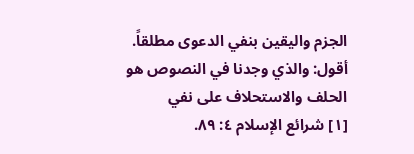الجزم واليقين بنفي الدعوى مطلقاً.
أقول: والذي وجدنا في النصوص هو الحلف والاستحلاف على نفي
[١] شرائع الإسلام ٤: ٨٩.